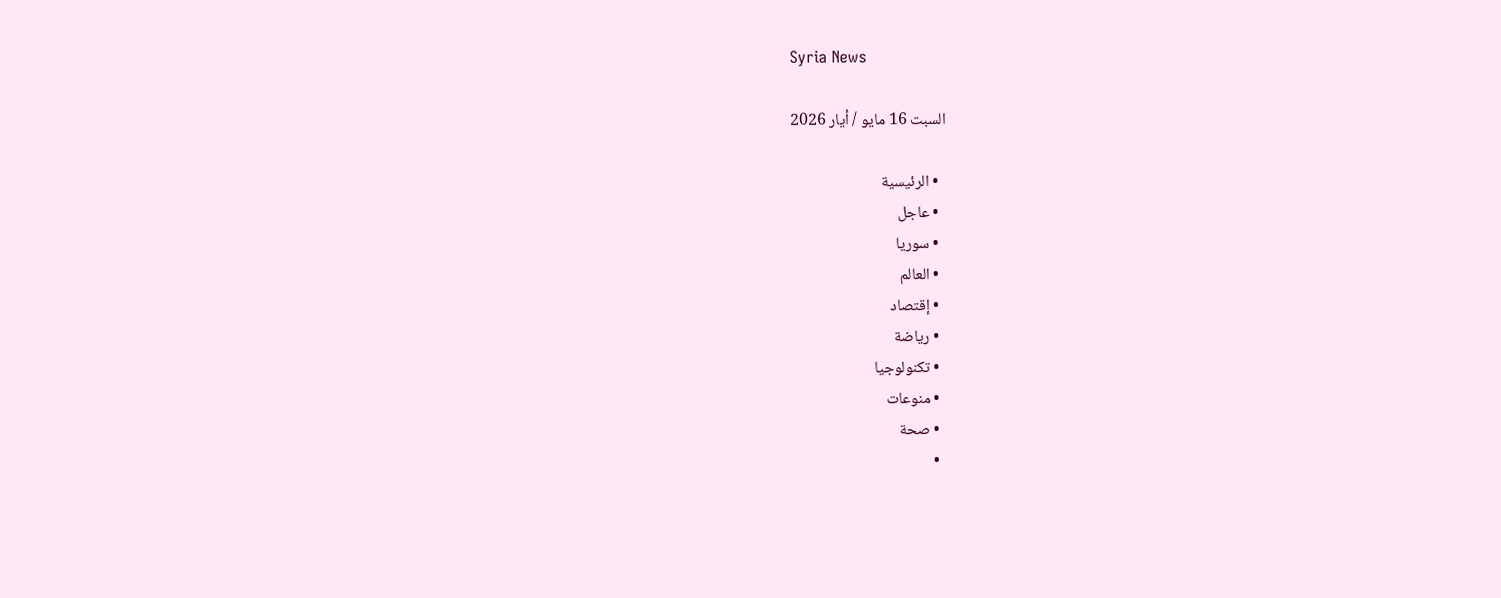Syria News

السبت 16 مايو / أيار 2026

  • الرئيسية
  • عاجل
  • سوريا
  • العالم
  • إقتصاد
  • رياضة
  • تكنولوجيا
  • منوعات
  • صحة
  •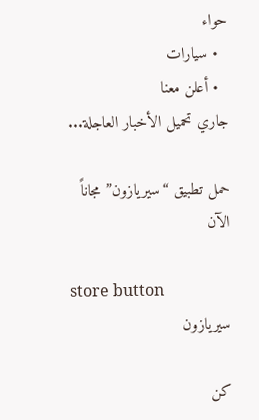حواء
  • سيارات
  • أعلن معنا
جاري تحميل الأخبار العاجلة...

حمل تطبيق “سيريازون” مجاناً الآن

store button
سيريازون

كن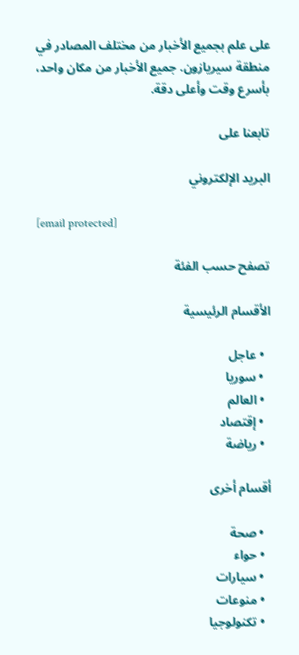على علم بجميع الأخبار من مختلف المصادر في منطقة سيريازون. جميع الأخبار من مكان واحد، بأسرع وقت وأعلى دقة.

تابعنا على

البريد الإلكتروني

[email protected]

تصفح حسب الفئة

الأقسام الرئيسية

  • عاجل
  • سوريا
  • العالم
  • إقتصاد
  • رياضة

أقسام أخرى

  • صحة
  • حواء
  • سيارات
  • منوعات
  • تكنولوجيا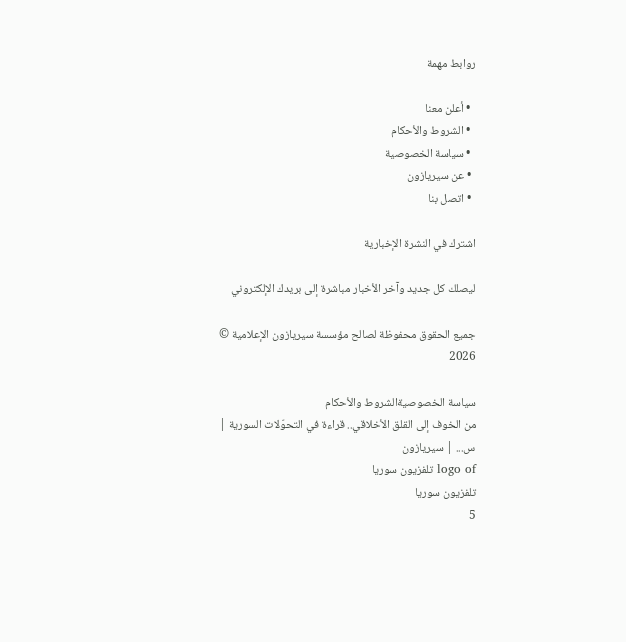روابط مهمة

  • أعلن معنا
  • الشروط والأحكام
  • سياسة الخصوصية
  • عن سيريازون
  • اتصل بنا

اشترك في النشرة الإخبارية

ليصلك كل جديد وآخر الأخبار مباشرة إلى بريدك الإلكتروني

جميع الحقوق محفوظة لصالح مؤسسة سيريازون الإعلامية © 2026

سياسة الخصوصيةالشروط والأحكام
من الخوف إلى القلق الأخلاقي.. قراءة في التحوّلات السورية | س... | سيريازون
logo of تلفزيون سوريا
تلفزيون سوريا
5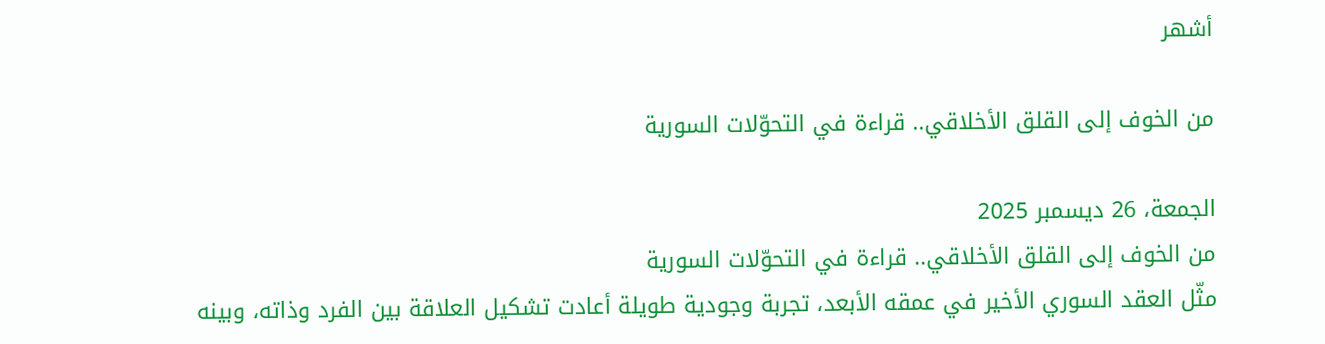أشهر

من الخوف إلى القلق الأخلاقي.. قراءة في التحوّلات السورية

الجمعة، 26 ديسمبر 2025
من الخوف إلى القلق الأخلاقي.. قراءة في التحوّلات السورية
مثّل العقد السوري الأخير في عمقه الأبعد، تجربة وجودية طويلة أعادت تشكيل العلاقة بين الفرد وذاته، وبينه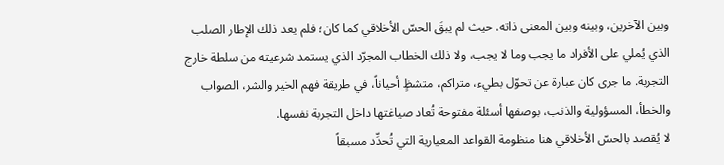وبين الآخرين، وبينه وبين المعنى ذاته. حيث لم يبقَ الحسّ الأخلاقي كما كان؛ فلم يعد ذلك الإطار الصلب الذي يُملي على الأفراد ما يجب وما لا يجب، ولا ذلك الخطاب المجرّد الذي يستمد شرعيته من سلطة خارج التجربة. ما جرى كان عبارة عن تحوّل بطيء، متراكم، متشظٍ أحياناً، في طريقة فهم الخير والشر، الصواب والخطأ، المسؤولية والذنب، بوصفها أسئلة مفتوحة تُعاد صياغتها داخل التجربة نفسها.
لا يُقصد بالحسّ الأخلاقي هنا منظومة القواعد المعيارية التي تُحدِّد مسبقاً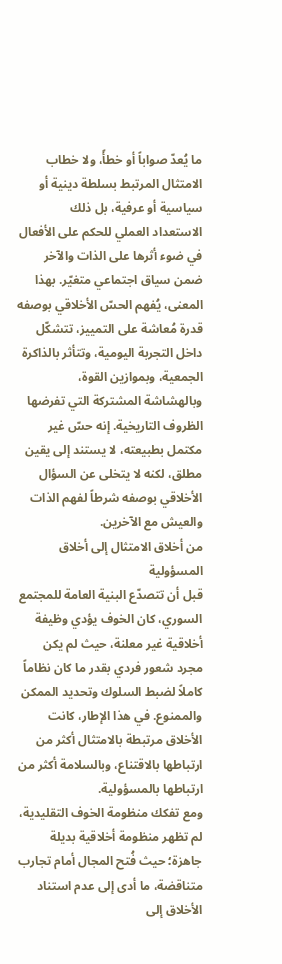ما يُعدّ صواباً أو خطأً، ولا خطاب الامتثال المرتبط بسلطة دينية أو سياسية أو عرفية، بل ذلك الاستعداد العملي للحكم على الأفعال في ضوء أثرها على الذات والآخر ضمن سياق اجتماعي متغيّر. بهذا المعنى، يُفهم الحسّ الأخلاقي بوصفه قدرة مُعاشة على التمييز، تتشكّل داخل التجربة اليومية، وتتأثر بالذاكرة الجمعية، وبموازين القوة، وبالهشاشة المشتركة التي تفرضها الظروف التاريخية. إنه حسّ غير مكتمل بطبيعته، لا يستند إلى يقين مطلق، لكنه لا يتخلى عن السؤال الأخلاقي بوصفه شرطاً لفهم الذات والعيش مع الآخرين.
من أخلاق الامتثال إلى أخلاق المسؤولية
قبل أن تتصدّع البنية العامة للمجتمع السوري، كان الخوف يؤدي وظيفة أخلاقية غير معلنة، حيث لم يكن مجرد شعور فردي بقدر ما كان نظاماً كاملاً لضبط السلوك وتحديد الممكن والممنوع. في هذا الإطار، كانت الأخلاق مرتبطة بالامتثال أكثر من ارتباطها بالاقتناع، وبالسلامة أكثر من ارتباطها بالمسؤولية.
ومع تفكك منظومة الخوف التقليدية، لم تظهر منظومة أخلاقية بديلة جاهزة؛ حيث فُتح المجال أمام تجارب متناقضة، ما أدى إلى عدم استناد الأخلاق إلى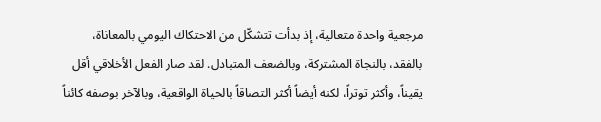مرجعية واحدة متعالية، إذ بدأت تتشكّل من الاحتكاك اليومي بالمعاناة، بالفقد، بالنجاة المشتركة، وبالضعف المتبادل. لقد صار الفعل الأخلاقي أقل يقيناً، وأكثر توتراً، لكنه أيضاً أكثر التصاقاً بالحياة الواقعية، وبالآخر بوصفه كائناً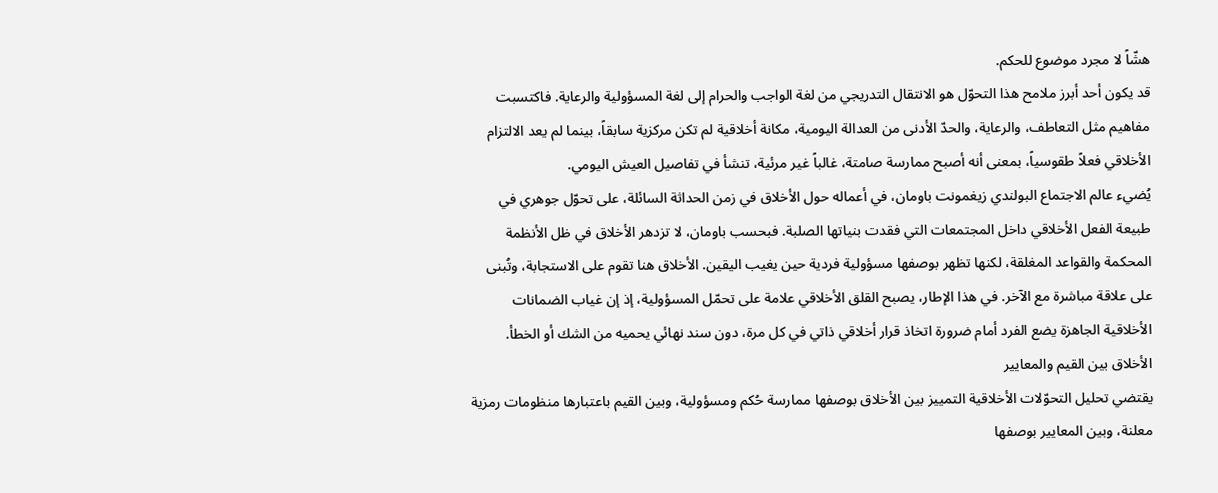هشّاً لا مجرد موضوع للحكم.
قد يكون أحد أبرز ملامح هذا التحوّل هو الانتقال التدريجي من لغة الواجب والحرام إلى لغة المسؤولية والرعاية. فاكتسبت مفاهيم مثل التعاطف، والرعاية، والحدّ الأدنى من العدالة اليومية، مكانة أخلاقية لم تكن مركزية سابقاً، بينما لم يعد الالتزام الأخلاقي فعلاً طقوسياً، بمعنى أنه أصبح ممارسة صامتة، غالباً غير مرئية، تنشأ في تفاصيل العيش اليومي.
يُضيء عالم الاجتماع البولندي زيغمونت باومان، في أعماله حول الأخلاق في زمن الحداثة السائلة، على تحوّل جوهري في طبيعة الفعل الأخلاقي داخل المجتمعات التي فقدت بنياتها الصلبة. فبحسب باومان، لا تزدهر الأخلاق في ظل الأنظمة المحكمة والقواعد المغلقة، لكنها تظهر بوصفها مسؤولية فردية حين يغيب اليقين. الأخلاق هنا تقوم على الاستجابة، وتُبنى على علاقة مباشرة مع الآخر. في هذا الإطار، يصبح القلق الأخلاقي علامة على تحمّل المسؤولية، إذ إن غياب الضمانات الأخلاقية الجاهزة يضع الفرد أمام ضرورة اتخاذ قرار أخلاقي ذاتي في كل مرة، دون سند نهائي يحميه من الشك أو الخطأ.
الأخلاق بين القيم والمعايير
يقتضي تحليل التحوّلات الأخلاقية التمييز بين الأخلاق بوصفها ممارسة حُكم ومسؤولية، وبين القيم باعتبارها منظومات رمزية معلنة، وبين المعايير بوصفها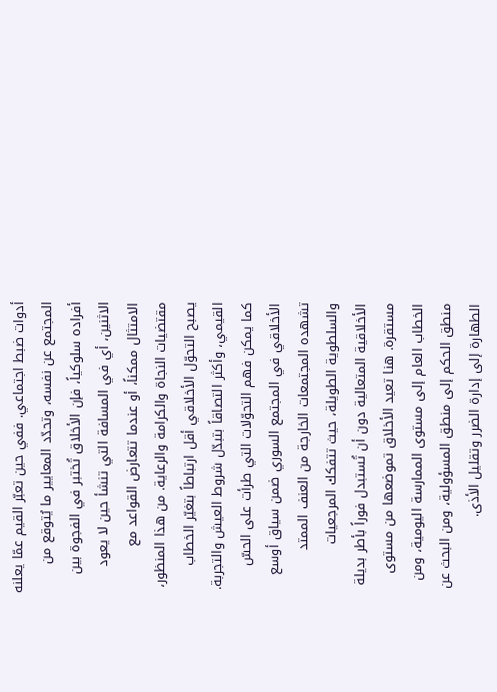أدوات ضبط اجتماعي. ففي حين تعبّر القيم عمّا يعلنه المجتمع عن نفسه، وتحدّد المعايير ما يُتوقع من أفراده سلوكياً، فإن الأخلاق تُختبر في الفجوة بين الاثنين، أي في المسافة التي تنشأ حين لا يعود الامتثال ممكناً، أو عندما تتعارض القواعد مع مقتضيات النجاة والكرامة والرعاية. من هذا المنظور، يصبح التحوّل الأخلاقي أقل ارتباطاً بتغيّر الخطاب القيمي، وأكثر التصاقاً بتبدّل شروط العيش والتجربة.
كما يمكن فهم التحوّلات التي طرأت على الحسّ الأخلاقي في المجتمع السوري ضمن سياق أوسع تشهده المجتمعات الخارجة من العنف الممتد والسلطوية الطويلة، حيث تتفكك المرجعيات الأخلاقية المتعالية دون أن تُستبدل فوراً بأطر بديلة مستقرة. هنا تعيد الأخلاق تموضعها من مستوى الخطاب العام إلى مستوى الممارسة اليومية، ومن منطق الحكم إلى منطق المسؤولية، ومن البحث عن الطهارة إلى إدارة الضرر وتقليل الأذى.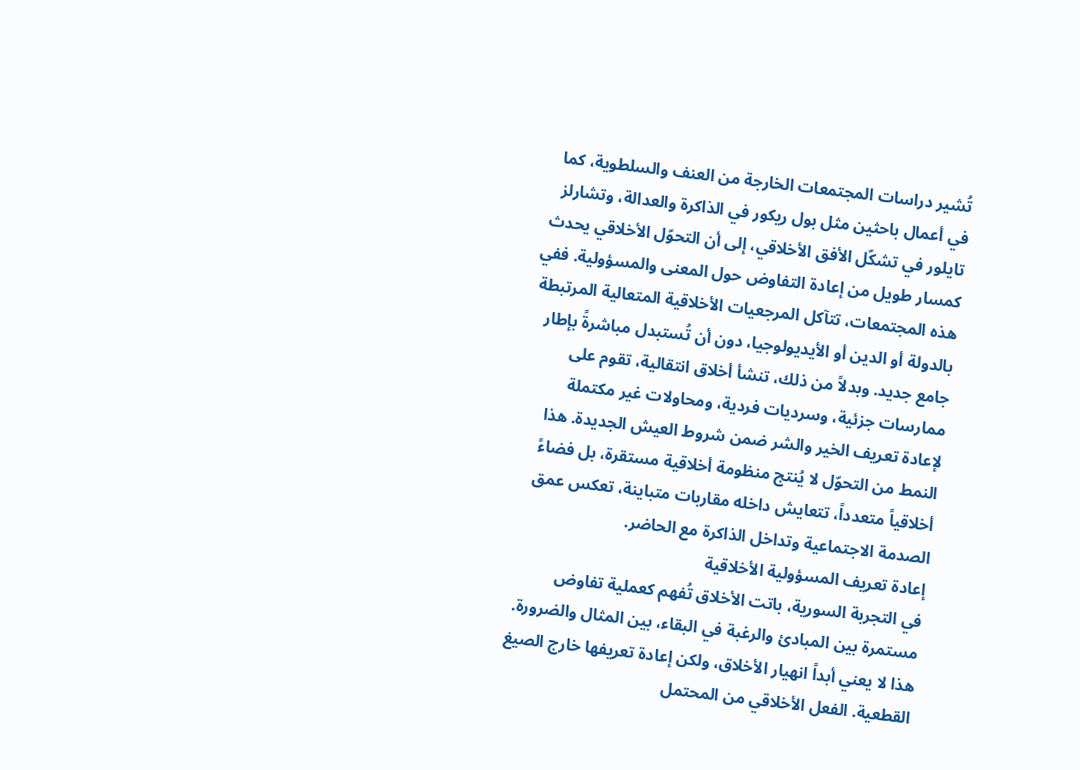تُشير دراسات المجتمعات الخارجة من العنف والسلطوية، كما في أعمال باحثين مثل بول ريكور في الذاكرة والعدالة، وتشارلز تايلور في تشكّل الأفق الأخلاقي، إلى أن التحوّل الأخلاقي يحدث كمسار طويل من إعادة التفاوض حول المعنى والمسؤولية. ففي هذه المجتمعات، تتآكل المرجعيات الأخلاقية المتعالية المرتبطة بالدولة أو الدين أو الأيديولوجيا، دون أن تُستبدل مباشرةً بإطار جامع جديد. وبدلاً من ذلك، تنشأ أخلاق انتقالية، تقوم على ممارسات جزئية، وسرديات فردية، ومحاولات غير مكتملة لإعادة تعريف الخير والشر ضمن شروط العيش الجديدة. هذا النمط من التحوّل لا يُنتج منظومة أخلاقية مستقرة، بل فضاءً أخلاقياً متعدداً، تتعايش داخله مقاربات متباينة، تعكس عمق الصدمة الاجتماعية وتداخل الذاكرة مع الحاضر.
إعادة تعريف المسؤولية الأخلاقية
في التجربة السورية، باتت الأخلاق تُفهم كعملية تفاوض مستمرة بين المبادئ والرغبة في البقاء، بين المثال والضرورة. هذا لا يعني أبداً انهيار الأخلاق، ولكن إعادة تعريفها خارج الصيغ القطعية. الفعل الأخلاقي من المحتمل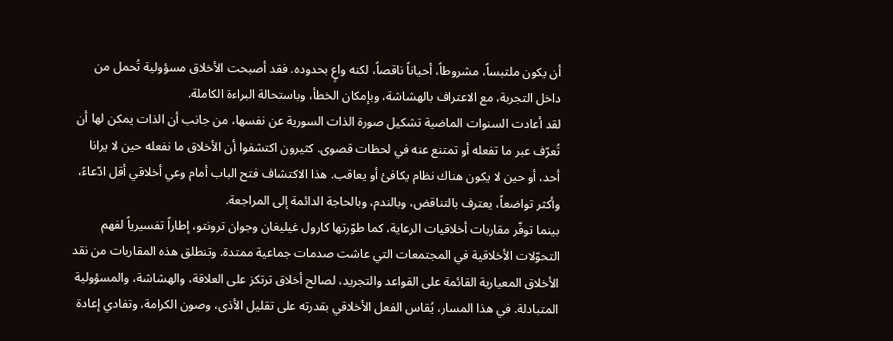أن يكون ملتبساً، مشروطاً، أحياناً ناقصاً، لكنه واعٍ بحدوده. فقد أصبحت الأخلاق مسؤولية تُحمل من داخل التجربة، مع الاعتراف بالهشاشة، وبإمكان الخطأ، وباستحالة البراءة الكاملة.
لقد أعادت السنوات الماضية تشكيل صورة الذات السورية عن نفسها، من جانب أن الذات يمكن لها أن تُعرّف عبر ما تفعله أو تمتنع عنه في لحظات قصوى. كثيرون اكتشفوا أن الأخلاق ما نفعله حين لا يرانا أحد، أو حين لا يكون هناك نظام يكافئ أو يعاقب. هذا الاكتشاف فتح الباب أمام وعي أخلاقي أقل ادّعاءً، وأكثر تواضعاً، يعترف بالتناقض، وبالندم، وبالحاجة الدائمة إلى المراجعة.
بينما توفّر مقاربات أخلاقيات الرعاية، كما طوّرتها كارول غيليغان وجوان ترونتو، إطاراً تفسيرياً لفهم التحوّلات الأخلاقية في المجتمعات التي عاشت صدمات جماعية ممتدة. وتنطلق هذه المقاربات من نقد الأخلاق المعيارية القائمة على القواعد والتجريد، لصالح أخلاق ترتكز على العلاقة، والهشاشة، والمسؤولية المتبادلة. في هذا المسار، يُقاس الفعل الأخلاقي بقدرته على تقليل الأذى، وصون الكرامة، وتفادي إعادة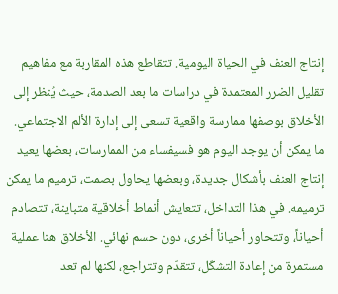إنتاج العنف في الحياة اليومية. تتقاطع هذه المقاربة مع مفاهيم تقليل الضرر المعتمدة في دراسات ما بعد الصدمة، حيث يُنظر إلى الأخلاق بوصفها ممارسة واقعية تسعى إلى إدارة الألم الاجتماعي.
ما يمكن أن يوجد اليوم هو فسيفساء من الممارسات، بعضها يعيد إنتاج العنف بأشكال جديدة، وبعضها يحاول بصمت، ترميم ما يمكن ترميمه. في هذا التداخل، تتعايش أنماط أخلاقية متباينة، تتصادم أحياناً، وتتحاور أحياناً أخرى، دون حسم نهائي. الأخلاق هنا عملية مستمرة من إعادة التشكّل، تتقدّم وتتراجع، لكنها لم تعد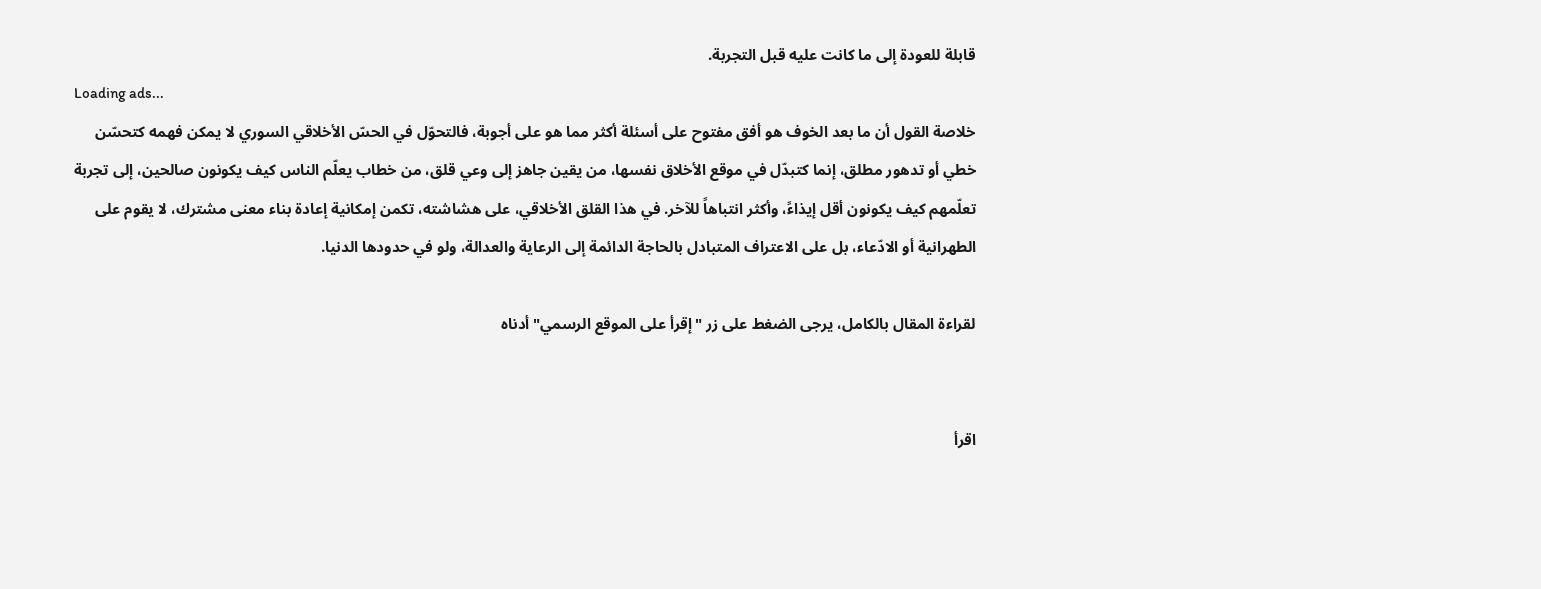قابلة للعودة إلى ما كانت عليه قبل التجربة.
Loading ads...
خلاصة القول أن ما بعد الخوف هو أفق مفتوح على أسئلة أكثر مما هو على أجوبة، فالتحوّل في الحسّ الأخلاقي السوري لا يمكن فهمه كتحسّن خطي أو تدهور مطلق، إنما كتبدّل في موقع الأخلاق نفسها، من يقين جاهز إلى وعي قلق، من خطاب يعلّم الناس كيف يكونون صالحين، إلى تجربة تعلّمهم كيف يكونون أقل إيذاءً، وأكثر انتباهاً للآخر. في هذا القلق الأخلاقي، على هشاشته، تكمن إمكانية إعادة بناء معنى مشترك، لا يقوم على الطهرانية أو الادّعاء، بل على الاعتراف المتبادل بالحاجة الدائمة إلى الرعاية والعدالة، ولو في حدودها الدنيا.

لقراءة المقال بالكامل، يرجى الضغط على زر "إقرأ على الموقع الرسمي" أدناه


اقرأ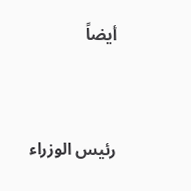أيضاً


رئيس الوزراء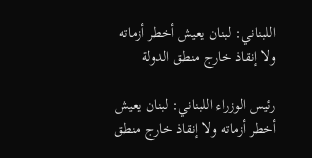اللبناني: لبنان يعيش أخطر أزماته ولا إنقاذ خارج منطق الدولة

رئيس الوزراء اللبناني: لبنان يعيش أخطر أزماته ولا إنقاذ خارج منطق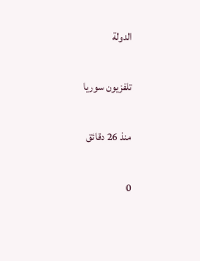الدولة

تلفزيون سوريا

منذ 26 دقائق

0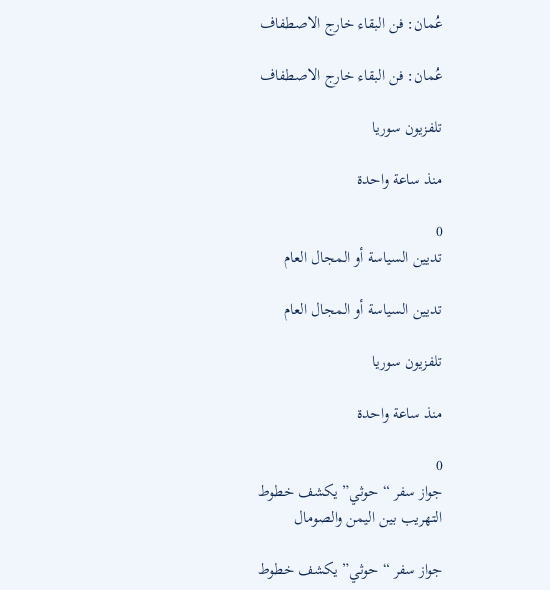عُمان: فن البقاء خارج الاصطفاف

عُمان: فن البقاء خارج الاصطفاف

تلفزيون سوريا

منذ ساعة واحدة

0
تديين السياسة أو المجال العام

تديين السياسة أو المجال العام

تلفزيون سوريا

منذ ساعة واحدة

0
جواز سفر “حوثي” يكشف خطوط التهريب بين اليمن والصومال

جواز سفر “حوثي” يكشف خطوط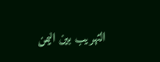التهريب بين اليمن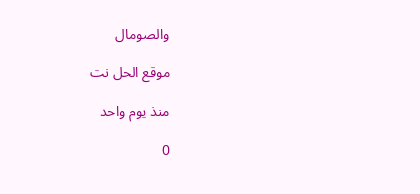والصومال

موقع الحل نت

منذ يوم واحد

0